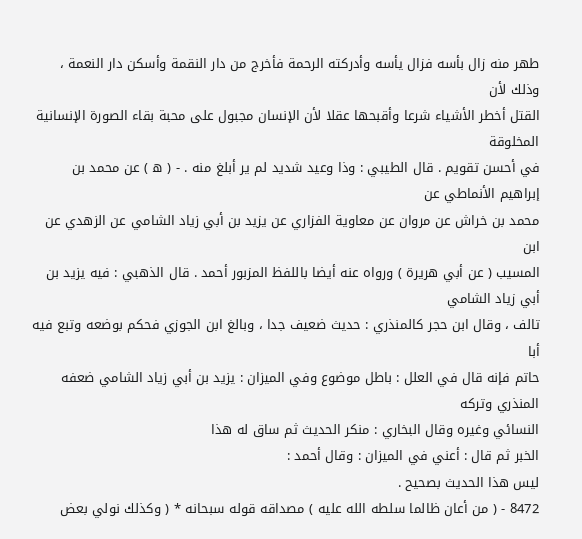طهر منه زال بأسه فزال يأسه وأدركته الرحمة فأخرج من دار النقمة وأسكن دار النعمة ، وذلك لأن
القتل أخطر الأشياء شرعا وأقبحها عقلا لأن الإنسان مجبول على محبة بقاء الصورة الإنسانية المخلوقة
في أحسن تقويم . قال الطيبي : وذا وعيد شديد لم ير أبلغ منه . - ( ه ) عن محمد بن إبراهيم الأنماطي عن
محمد بن خراش عن مروان عن معاوية الفزاري عن يزيد بن أبي زياد الشامي عن الزهدي عن ابن
المسيب ( عن أبي هريرة ) ورواه عنه أيضا باللفظ المزبور أحمد . قال الذهبي : فيه يزيد بن أبي زياد الشامي
تالف ، وقال ابن حجر كالمنذري : حديث ضعيف جدا ، وبالغ ابن الجوزي فحكم بوضعه وتبع فيه أبا
حاتم فإنه قال في العلل : باطل موضوع وفي الميزان : يزيد بن أبي زياد الشامي ضعفه المنذري وتركه
النسائي وغيره وقال البخاري : منكر الحديث ثم ساق له هذا
الخبر ثم قال : أعني في الميزان : وقال أحمد :
ليس هذا الحديث بصحيح .
8472 - ( من أعان ظالما سلطه الله عليه ) مصداقه قوله سبحانه * ( وكذلك نولي بعض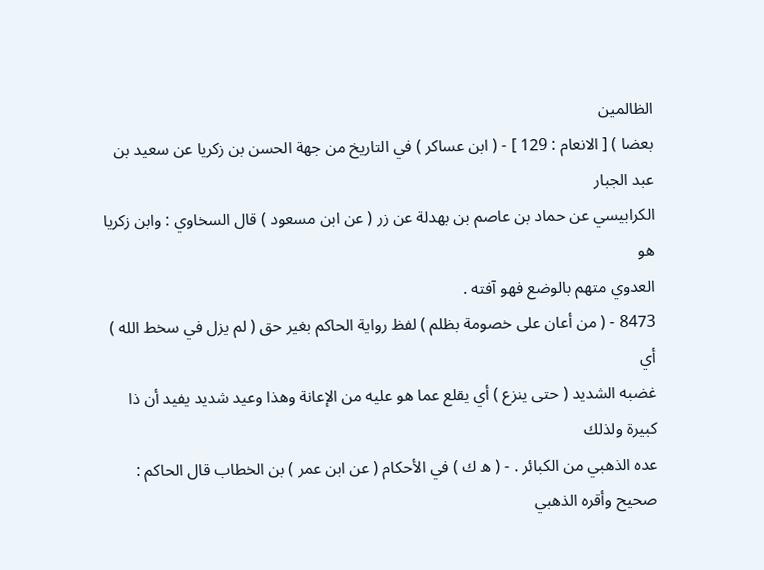الظالمين
بعضا ) [ الانعام : 129 ] - ( ابن عساكر ) في التاريخ من جهة الحسن بن زكريا عن سعيد بن عبد الجبار
الكرابيسي عن حماد بن عاصم بن بهدلة عن زر ( عن ابن مسعود ) قال السخاوي : وابن زكريا هو
العدوي متهم بالوضع فهو آفته .
8473 - ( من أعان على خصومة بظلم ) لفظ رواية الحاكم بغير حق ( لم يزل في سخط الله ) أي
غضبه الشديد ( حتى ينزع ) أي يقلع عما هو عليه من الإعانة وهذا وعيد شديد يفيد أن ذا كبيرة ولذلك
عده الذهبي من الكبائر . - ( ه ك ) في الأحكام ( عن ابن عمر ) بن الخطاب قال الحاكم : صحيح وأقره الذهبي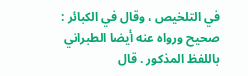في التلخيص ، وقال في الكبائر : صحيح ورواه عنه أيضا الطبراني باللفظ المذكور . قال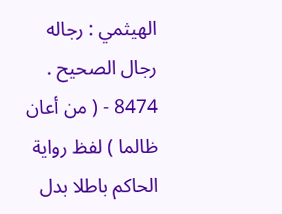الهيثمي : رجاله
رجال الصحيح .
8474 - ( من أعان ظالما ) لفظ رواية الحاكم باطلا بدل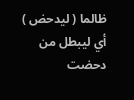ظالما ( ليدحض ) أي ليبطل من دحضت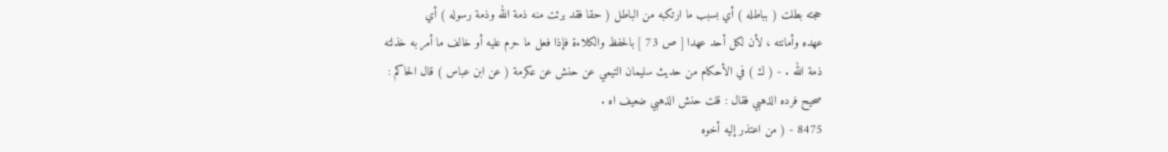حجته بطلت ( بباطله ) أي بسبب ما ارتكبه من الباطل ( حقا فقد برئت منه ذمة الله وذمة رسوله ) أي
عهده وأمانته ، لأن لكل أحد عهدا [ ص 73 ] بالحفظ والكلاءة فإذا فعل ما حرم عليه أو خالف ما أمر به خذلته
ذمة الله . - ( ك ) في الأحكام من حديث سليمان التيمي عن حنش عن عكرمة ( عن ابن عباس ) قال الحاكم :
صحيح فرده الذهبي فقال : قلت حنش الذهبي ضعيف اه .
8475 - ( من اعتذر إليه أخوه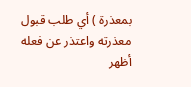بمعذرة ) أي طلب قبول معذرته واعتذر عن فعله أظهر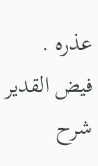عذره .
فيض القدير شرح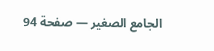الجامع الصغير — صفحة 94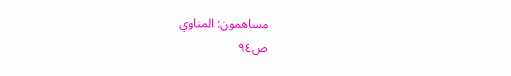مساهمون: المناوي
ص٩٤